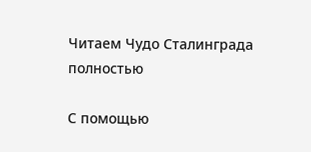Читаем Чудо Сталинграда полностью

С помощью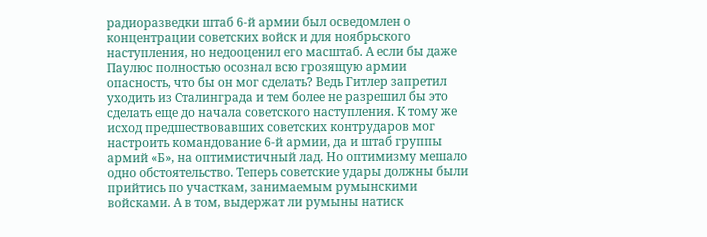радиоразведки штаб 6-й армии был осведомлен о концентрации советских войск и для ноябрьского наступления, но недооценил его масштаб. А если бы даже Паулюс полностью осознал всю грозящую армии опасность, что бы он мог сделать? Ведь Гитлер запретил уходить из Сталинграда и тем более не разрешил бы это сделать еще до начала советского наступления. К тому же исход предшествовавших советских контрударов мог настроить командование 6-й армии, да и штаб группы армий «Б», на оптимистичный лад. Но оптимизму мешало одно обстоятельство. Теперь советские удары должны были прийтись по участкам, занимаемым румынскими войсками. А в том, выдержат ли румыны натиск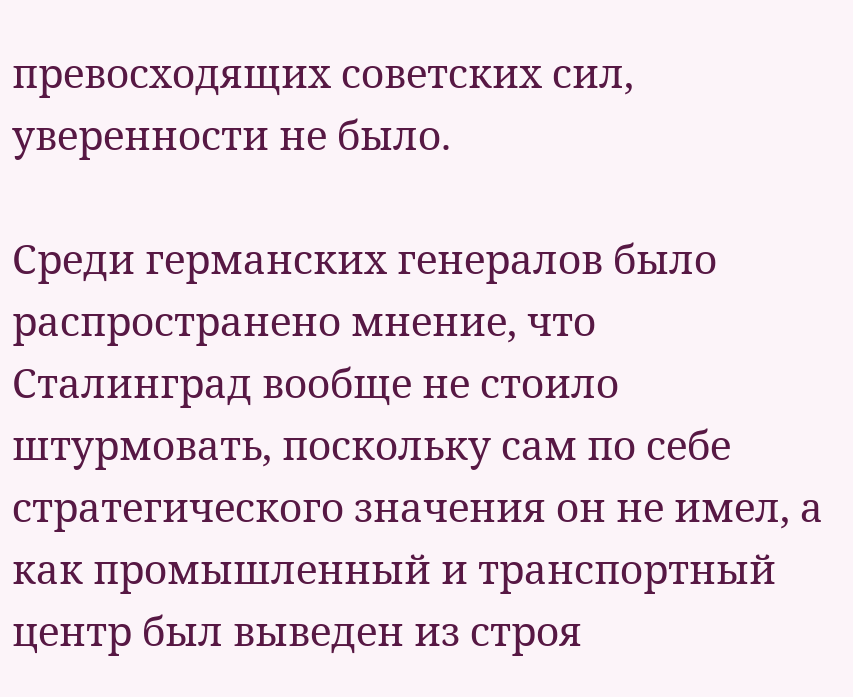превосходящих советских сил, уверенности не было.

Среди германских генералов было распространено мнение, что Сталинград вообще не стоило штурмовать, поскольку сам по себе стратегического значения он не имел, а как промышленный и транспортный центр был выведен из строя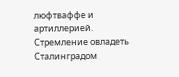люфтваффе и артиллерией. Стремление овладеть Сталинградом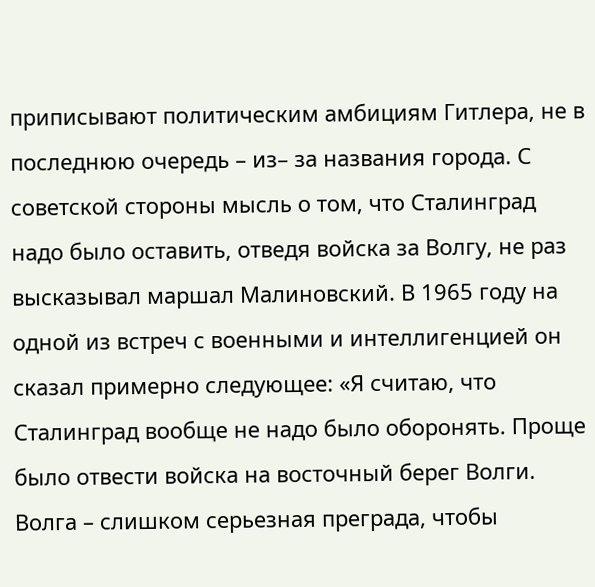приписывают политическим амбициям Гитлера, не в последнюю очередь – из– за названия города. С советской стороны мысль о том, что Сталинград надо было оставить, отведя войска за Волгу, не раз высказывал маршал Малиновский. В 1965 году на одной из встреч с военными и интеллигенцией он сказал примерно следующее: «Я считаю, что Сталинград вообще не надо было оборонять. Проще было отвести войска на восточный берег Волги. Волга – слишком серьезная преграда, чтобы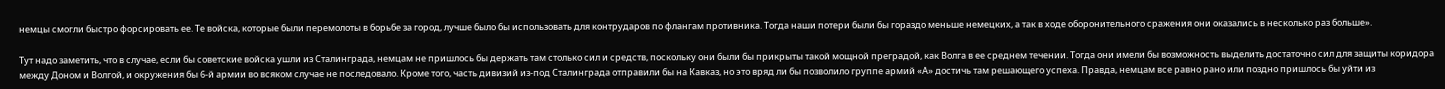немцы смогли быстро форсировать ее. Те войска, которые были перемолоты в борьбе за город, лучше было бы использовать для контрударов по флангам противника. Тогда наши потери были бы гораздо меньше немецких, а так в ходе оборонительного сражения они оказались в несколько раз больше».

Тут надо заметить, что в случае, если бы советские войска ушли из Сталинграда, немцам не пришлось бы держать там столько сил и средств, поскольку они были бы прикрыты такой мощной преградой, как Волга в ее среднем течении. Тогда они имели бы возможность выделить достаточно сил для защиты коридора между Доном и Волгой, и окружения бы 6-й армии во всяком случае не последовало. Кроме того, часть дивизий из-под Сталинграда отправили бы на Кавказ, но это вряд ли бы позволило группе армий «А» достичь там решающего успеха. Правда, немцам все равно рано или поздно пришлось бы уйти из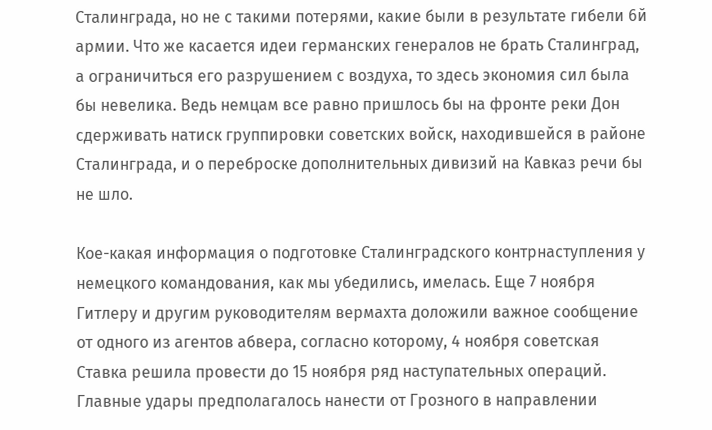Сталинграда, но не с такими потерями, какие были в результате гибели 6й армии. Что же касается идеи германских генералов не брать Сталинград, а ограничиться его разрушением с воздуха, то здесь экономия сил была бы невелика. Ведь немцам все равно пришлось бы на фронте реки Дон сдерживать натиск группировки советских войск, находившейся в районе Сталинграда, и о переброске дополнительных дивизий на Кавказ речи бы не шло.

Кое-какая информация о подготовке Сталинградского контрнаступления у немецкого командования, как мы убедились, имелась. Еще 7 ноября Гитлеру и другим руководителям вермахта доложили важное сообщение от одного из агентов абвера, согласно которому, 4 ноября советская Ставка решила провести до 15 ноября ряд наступательных операций. Главные удары предполагалось нанести от Грозного в направлении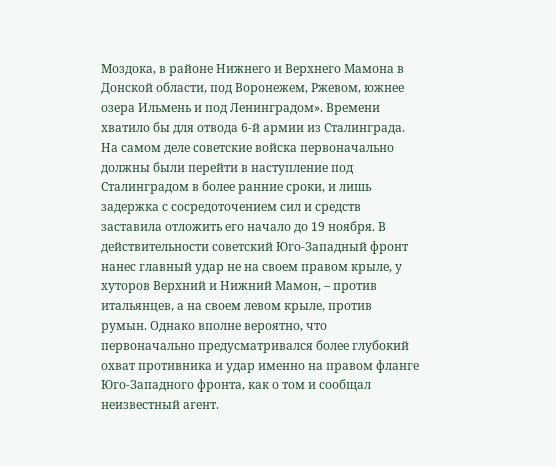Моздока, в районе Нижнего и Верхнего Мамона в Донской области, под Воронежем, Ржевом, южнее озера Ильмень и под Ленинградом». Времени хватило бы для отвода 6-й армии из Сталинграда. На самом деле советские войска первоначально должны были перейти в наступление под Сталинградом в более ранние сроки, и лишь задержка с сосредоточением сил и средств заставила отложить его начало до 19 ноября. В действительности советский Юго-Западный фронт нанес главный удар не на своем правом крыле, у хуторов Верхний и Нижний Мамон, – против итальянцев, а на своем левом крыле, против румын. Однако вполне вероятно, что первоначально предусматривался более глубокий охват противника и удар именно на правом фланге Юго-Западного фронта, как о том и сообщал неизвестный агент.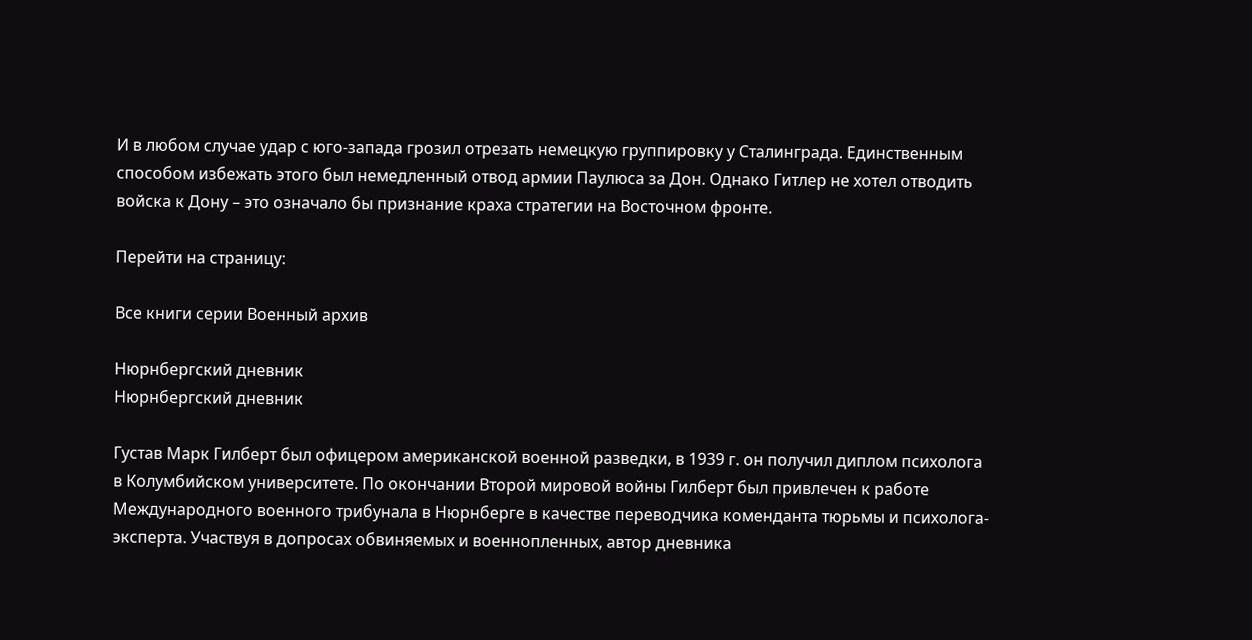И в любом случае удар с юго-запада грозил отрезать немецкую группировку у Сталинграда. Единственным способом избежать этого был немедленный отвод армии Паулюса за Дон. Однако Гитлер не хотел отводить войска к Дону – это означало бы признание краха стратегии на Восточном фронте.

Перейти на страницу:

Все книги серии Военный архив

Нюрнбергский дневник
Нюрнбергский дневник

Густав Марк Гилберт был офицером американской военной разведки, в 1939 г. он получил диплом психолога в Колумбийском университете. По окончании Второй мировой войны Гилберт был привлечен к работе Международного военного трибунала в Нюрнберге в качестве переводчика коменданта тюрьмы и психолога-эксперта. Участвуя в допросах обвиняемых и военнопленных, автор дневника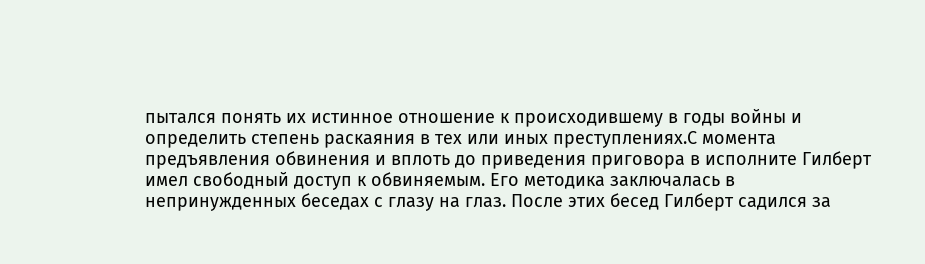пытался понять их истинное отношение к происходившему в годы войны и определить степень раскаяния в тех или иных преступлениях.С момента предъявления обвинения и вплоть до приведения приговора в исполните Гилберт имел свободный доступ к обвиняемым. Его методика заключалась в непринужденных беседах с глазу на глаз. После этих бесед Гилберт садился за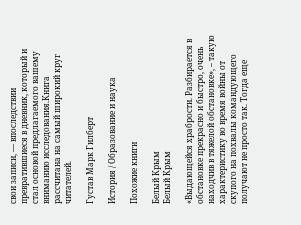свои записи, — впоследствии превратившиеся в дневник, который и стал основой предлагаемого вашему вниманию исследования.Книга рассчитана на самый широкий круг читателей.

Густав Марк Гилберт

История / Образование и наука

Похожие книги

Белый Крым
Белый Крым

«Выдающейся храбрости. Разбирается в обстановке прекрасно и быстро, очень находчив в тяжелой обстановке», – такую характеристику во время войны от скупого на похвалы командующего получают не просто так. Тогда еще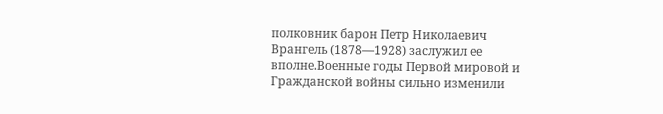полковник барон Петр Николаевич Врангель (1878—1928) заслужил ее вполне.Военные годы Первой мировой и Гражданской войны сильно изменили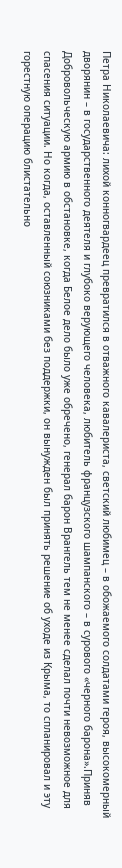Петра Николаевича: лихой конногвардеец превратился в отважного кавалериста, светский любимец – в обожаемого солдатами героя, высокомерный дворянин – в государственного деятеля и глубоко верующего человека, любитель французского шампанского – в сурового «черного барона».Приняв Добровольческую армию в обстановке, когда Белое дело было уже обречено, генерал барон Врангель тем не менее сделал почти невозможное для спасения ситуации. Но когда, оставленный союзниками без поддержки, он вынужден был принять решение об уходе из Крыма, то спланировал и эту горестную операцию блистательно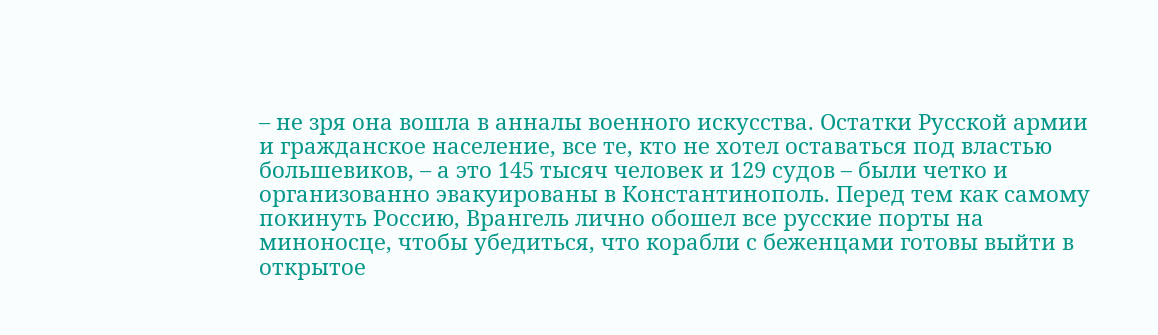– не зря она вошла в анналы военного искусства. Остатки Русской армии и гражданское население, все те, кто не хотел оставаться под властью большевиков, – а это 145 тысяч человек и 129 судов – были четко и организованно эвакуированы в Константинополь. Перед тем как самому покинуть Россию, Врангель лично обошел все русские порты на миноносце, чтобы убедиться, что корабли с беженцами готовы выйти в открытое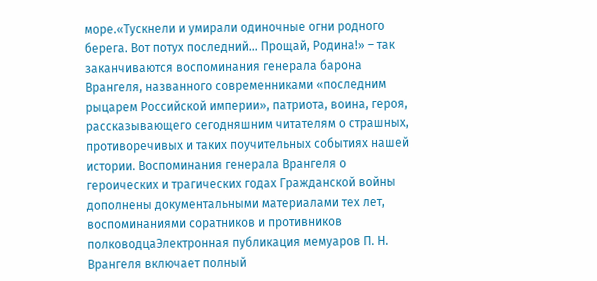море.«Тускнели и умирали одиночные огни родного берега. Вот потух последний… Прощай, Родина!» – так заканчиваются воспоминания генерала барона Врангеля, названного современниками «последним рыцарем Российской империи», патриота, воина, героя, рассказывающего сегодняшним читателям о страшных, противоречивых и таких поучительных событиях нашей истории. Воспоминания генерала Врангеля о героических и трагических годах Гражданской войны дополнены документальными материалами тех лет, воспоминаниями соратников и противников полководцаЭлектронная публикация мемуаров П. Н. Врангеля включает полный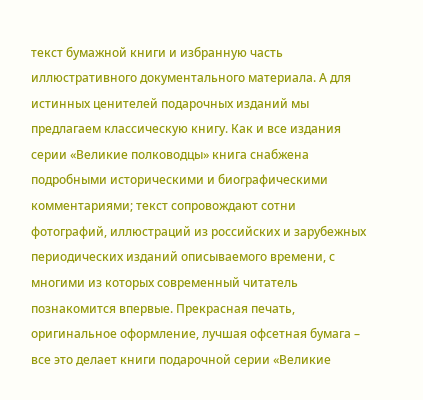текст бумажной книги и избранную часть иллюстративного документального материала. А для истинных ценителей подарочных изданий мы предлагаем классическую книгу. Как и все издания серии «Великие полководцы» книга снабжена подробными историческими и биографическими комментариями; текст сопровождают сотни фотографий, иллюстраций из российских и зарубежных периодических изданий описываемого времени, с многими из которых современный читатель познакомится впервые. Прекрасная печать, оригинальное оформление, лучшая офсетная бумага – все это делает книги подарочной серии «Великие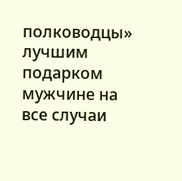полководцы» лучшим подарком мужчине на все случаи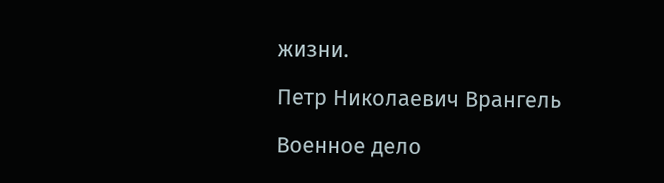жизни.

Петр Николаевич Врангель

Военное дело